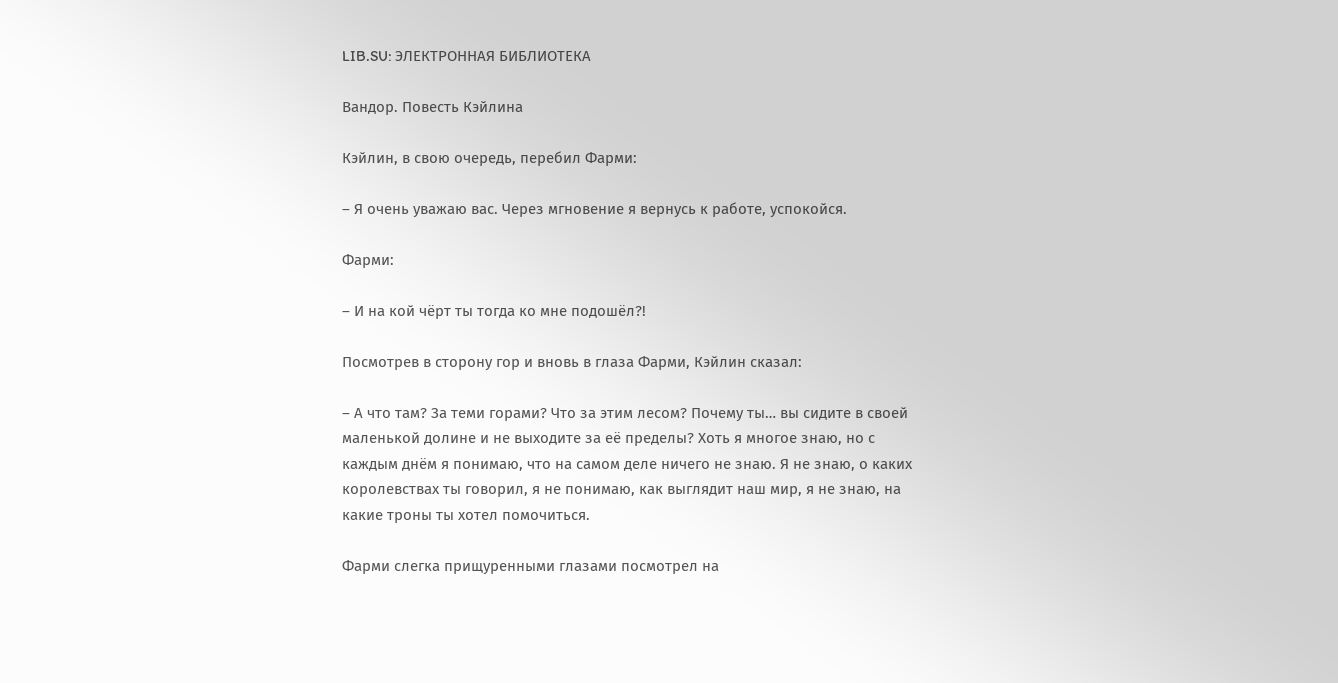LIB.SU: ЭЛЕКТРОННАЯ БИБЛИОТЕКА

Вандор. Повесть Кэйлина

Кэйлин, в свою очередь, перебил Фарми:

– Я очень уважаю вас. Через мгновение я вернусь к работе, успокойся.

Фарми:

– И на кой чёрт ты тогда ко мне подошёл?!

Посмотрев в сторону гор и вновь в глаза Фарми, Кэйлин сказал:

– А что там? За теми горами? Что за этим лесом? Почему ты… вы сидите в своей маленькой долине и не выходите за её пределы? Хоть я многое знаю, но с каждым днём я понимаю, что на самом деле ничего не знаю. Я не знаю, о каких королевствах ты говорил, я не понимаю, как выглядит наш мир, я не знаю, на какие троны ты хотел помочиться.

Фарми слегка прищуренными глазами посмотрел на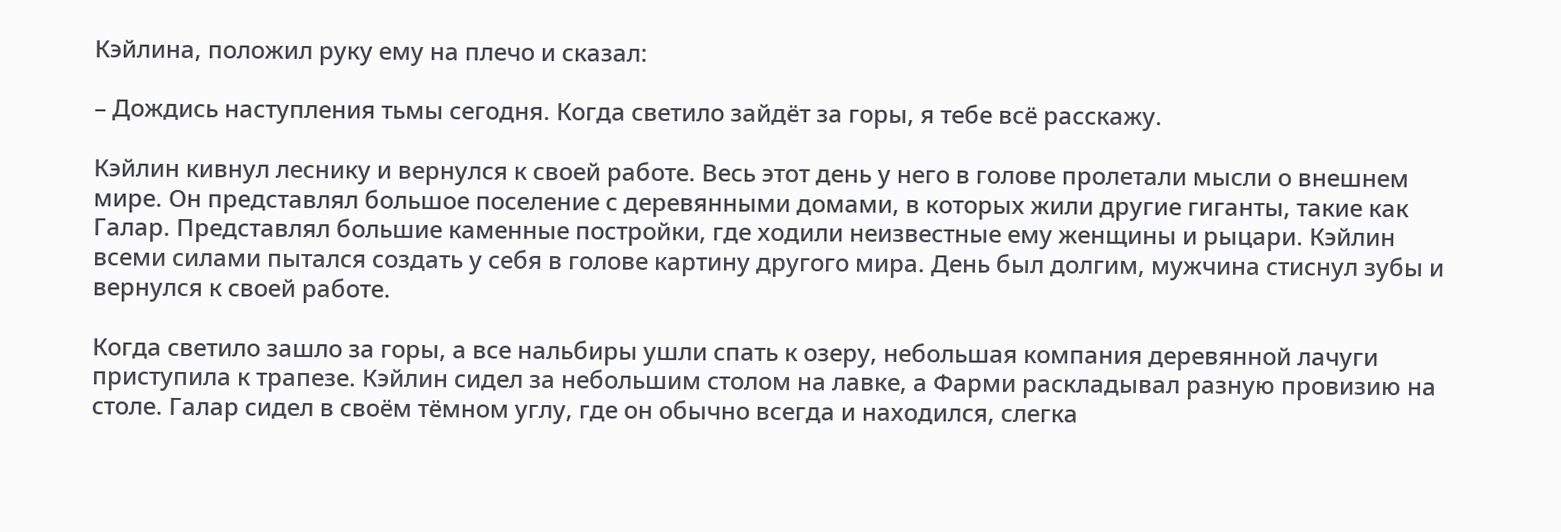Кэйлина, положил руку ему на плечо и сказал:

– Дождись наступления тьмы сегодня. Когда светило зайдёт за горы, я тебе всё расскажу.

Кэйлин кивнул леснику и вернулся к своей работе. Весь этот день у него в голове пролетали мысли о внешнем мире. Он представлял большое поселение с деревянными домами, в которых жили другие гиганты, такие как Галар. Представлял большие каменные постройки, где ходили неизвестные ему женщины и рыцари. Кэйлин всеми силами пытался создать у себя в голове картину другого мира. День был долгим, мужчина стиснул зубы и вернулся к своей работе.

Когда светило зашло за горы, а все нальбиры ушли спать к озеру, небольшая компания деревянной лачуги приступила к трапезе. Кэйлин сидел за небольшим столом на лавке, а Фарми раскладывал разную провизию на столе. Галар сидел в своём тёмном углу, где он обычно всегда и находился, слегка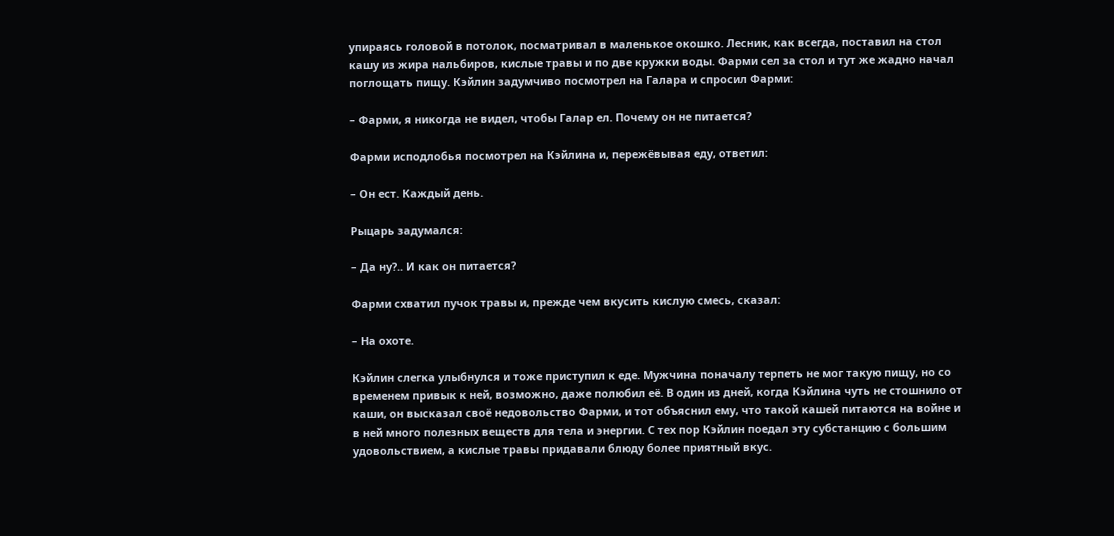упираясь головой в потолок, посматривал в маленькое окошко. Лесник, как всегда, поставил на стол кашу из жира нальбиров, кислые травы и по две кружки воды. Фарми сел за стол и тут же жадно начал поглощать пищу. Кэйлин задумчиво посмотрел на Галара и спросил Фарми:

– Фарми, я никогда не видел, чтобы Галар ел. Почему он не питается?

Фарми исподлобья посмотрел на Кэйлина и, пережёвывая еду, ответил:

– Он ест. Каждый день.

Рыцарь задумался:

– Да ну?.. И как он питается?

Фарми схватил пучок травы и, прежде чем вкусить кислую смесь, сказал:

– На охоте.

Кэйлин слегка улыбнулся и тоже приступил к еде. Мужчина поначалу терпеть не мог такую пищу, но со временем привык к ней, возможно, даже полюбил её. В один из дней, когда Кэйлина чуть не стошнило от каши, он высказал своё недовольство Фарми, и тот объяснил ему, что такой кашей питаются на войне и в ней много полезных веществ для тела и энергии. С тех пор Кэйлин поедал эту субстанцию с большим удовольствием, а кислые травы придавали блюду более приятный вкус.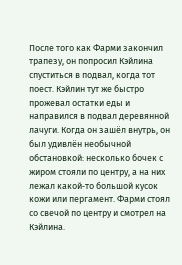После того как Фарми закончил трапезу, он попросил Кэйлина спуститься в подвал, когда тот поест. Кэйлин тут же быстро прожевал остатки еды и направился в подвал деревянной лачуги. Когда он зашёл внутрь, он был удивлён необычной обстановкой: несколько бочек с жиром стояли по центру, а на них лежал какой‑то большой кусок кожи или пергамент. Фарми стоял со свечой по центру и смотрел на Кэйлина.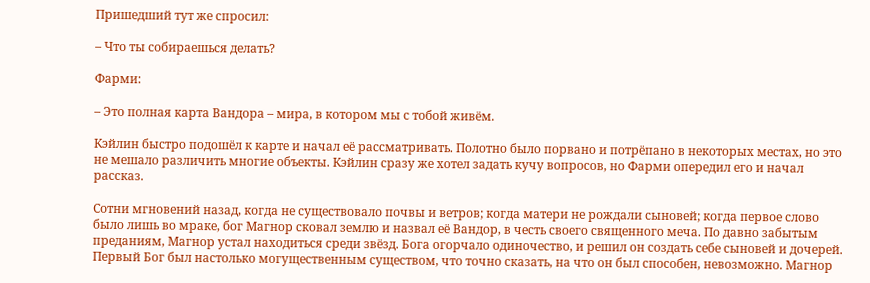Пришедший тут же спросил:

– Что ты собираешься делать?

Фарми:

– Это полная карта Вандора – мира, в котором мы с тобой живём.

Кэйлин быстро подошёл к карте и начал её рассматривать. Полотно было порвано и потрёпано в некоторых местах, но это не мешало различить многие объекты. Кэйлин сразу же хотел задать кучу вопросов, но Фарми опередил его и начал рассказ.

Сотни мгновений назад, когда не существовало почвы и ветров; когда матери не рождали сыновей; когда первое слово было лишь во мраке, бог Магнор сковал землю и назвал её Вандор, в честь своего священного меча. По давно забытым преданиям, Магнор устал находиться среди звёзд. Бога огорчало одиночество, и решил он создать себе сыновей и дочерей. Первый Бог был настолько могущественным существом, что точно сказать, на что он был способен, невозможно. Магнор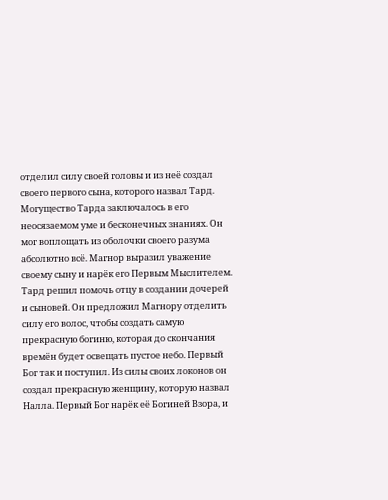отделил силу своей головы и из неё создал своего первого сына, которого назвал Тард. Могущество Тарда заключалось в его неосязаемом уме и бесконечных знаниях. Он мог воплощать из оболочки своего разума абсолютно всё. Магнор выразил уважение своему сыну и нарёк его Первым Мыслителем. Тард решил помочь отцу в создании дочерей и сыновей. Он предложил Магнору отделить силу его волос, чтобы создать самую прекрасную богиню, которая до скончания времён будет освещать пустое небо. Первый Бог так и поступил. Из силы своих локонов он создал прекрасную женщину, которую назвал Налла. Первый Бог нарёк её Богиней Взора, и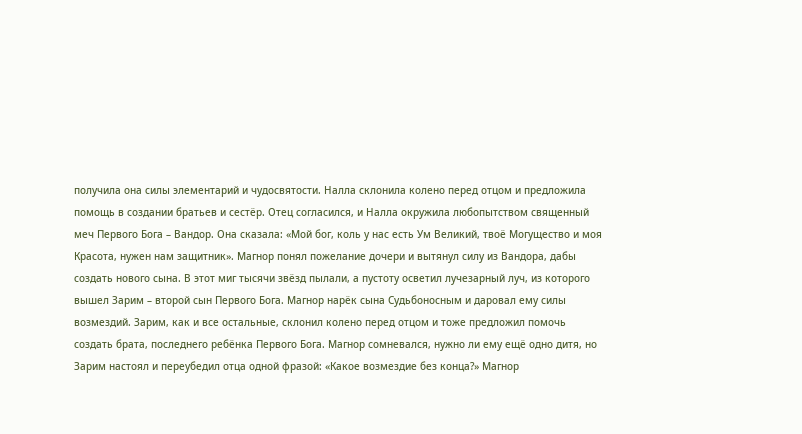получила она силы элементарий и чудосвятости. Налла склонила колено перед отцом и предложила помощь в создании братьев и сестёр. Отец согласился, и Налла окружила любопытством священный меч Первого Бога – Вандор. Она сказала: «Мой бог, коль у нас есть Ум Великий, твоё Могущество и моя Красота, нужен нам защитник». Магнор понял пожелание дочери и вытянул силу из Вандора, дабы создать нового сына. В этот миг тысячи звёзд пылали, а пустоту осветил лучезарный луч, из которого вышел Зарим – второй сын Первого Бога. Магнор нарёк сына Судьбоносным и даровал ему силы возмездий. Зарим, как и все остальные, склонил колено перед отцом и тоже предложил помочь создать брата, последнего ребёнка Первого Бога. Магнор сомневался, нужно ли ему ещё одно дитя, но Зарим настоял и переубедил отца одной фразой: «Какое возмездие без конца?» Магнор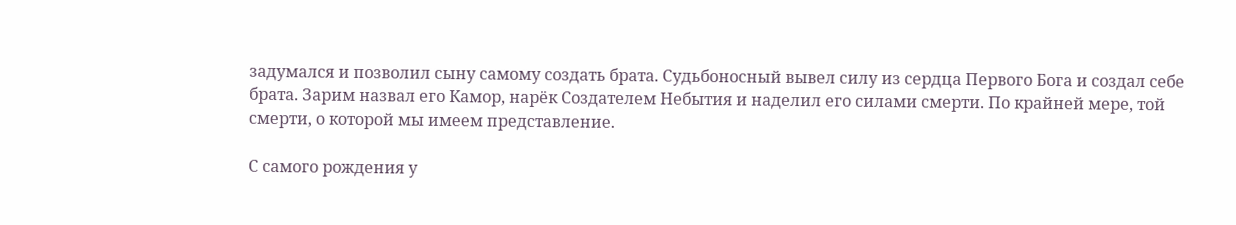задумался и позволил сыну самому создать брата. Судьбоносный вывел силу из сердца Первого Бога и создал себе брата. Зарим назвал его Камор, нарёк Создателем Небытия и наделил его силами смерти. По крайней мере, той смерти, о которой мы имеем представление.

С самого рождения у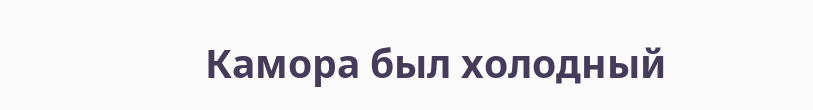Камора был холодный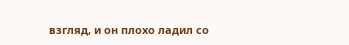взгляд, и он плохо ладил со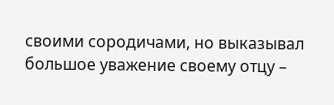своими сородичами, но выказывал большое уважение своему отцу –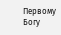Первому Богу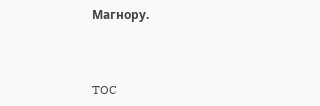Магнору.



TOC